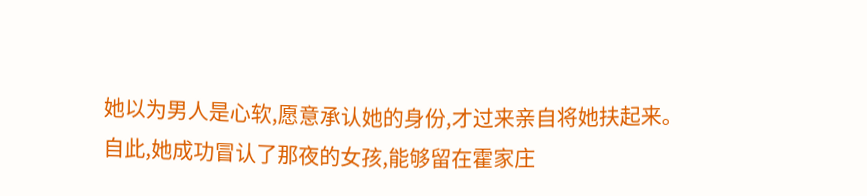她以为男人是心软,愿意承认她的身份,才过来亲自将她扶起来。
自此,她成功冒认了那夜的女孩,能够留在霍家庄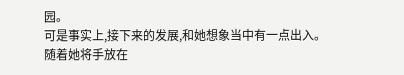园。
可是事实上,接下来的发展,和她想象当中有一点出入。
随着她将手放在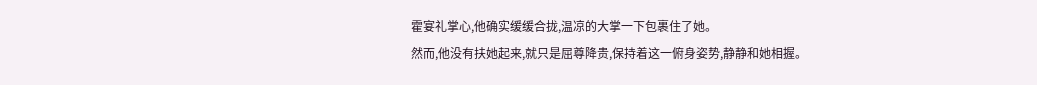霍宴礼掌心,他确实缓缓合拢,温凉的大掌一下包裹住了她。
然而,他没有扶她起来,就只是屈尊降贵,保持着这一俯身姿势,静静和她相握。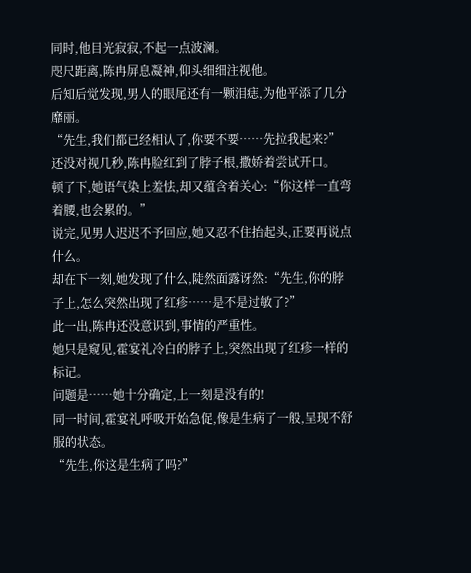同时,他目光寂寂,不起一点波澜。
咫尺距离,陈冉屏息凝神,仰头细细注视他。
后知后觉发现,男人的眼尾还有一颗泪痣,为他平添了几分靡丽。
“先生,我们都已经相认了,你要不要……先拉我起来?”
还没对视几秒,陈冉脸红到了脖子根,撒娇着尝试开口。
顿了下,她语气染上羞怯,却又蕴含着关心:“你这样一直弯着腰,也会累的。”
说完,见男人迟迟不予回应,她又忍不住抬起头,正要再说点什么。
却在下一刻,她发现了什么,陡然面露讶然:“先生,你的脖子上,怎么突然出现了红疹……是不是过敏了?”
此一出,陈冉还没意识到,事情的严重性。
她只是窥见,霍宴礼冷白的脖子上,突然出现了红疹一样的标记。
问题是……她十分确定,上一刻是没有的!
同一时间,霍宴礼呼吸开始急促,像是生病了一般,呈现不舒服的状态。
“先生,你这是生病了吗?”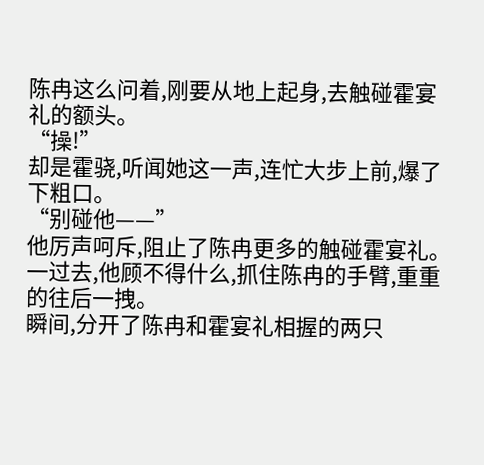陈冉这么问着,刚要从地上起身,去触碰霍宴礼的额头。
“操!”
却是霍骁,听闻她这一声,连忙大步上前,爆了下粗口。
“别碰他——”
他厉声呵斥,阻止了陈冉更多的触碰霍宴礼。
一过去,他顾不得什么,抓住陈冉的手臂,重重的往后一拽。
瞬间,分开了陈冉和霍宴礼相握的两只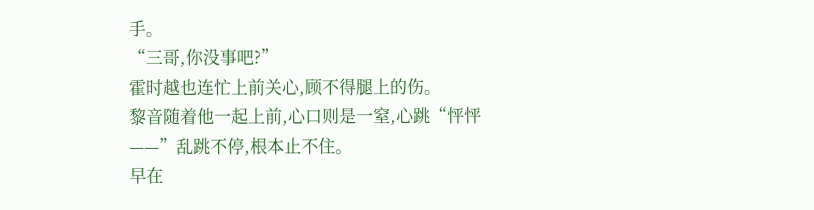手。
“三哥,你没事吧?”
霍时越也连忙上前关心,顾不得腿上的伤。
黎音随着他一起上前,心口则是一窒,心跳“怦怦——”乱跳不停,根本止不住。
早在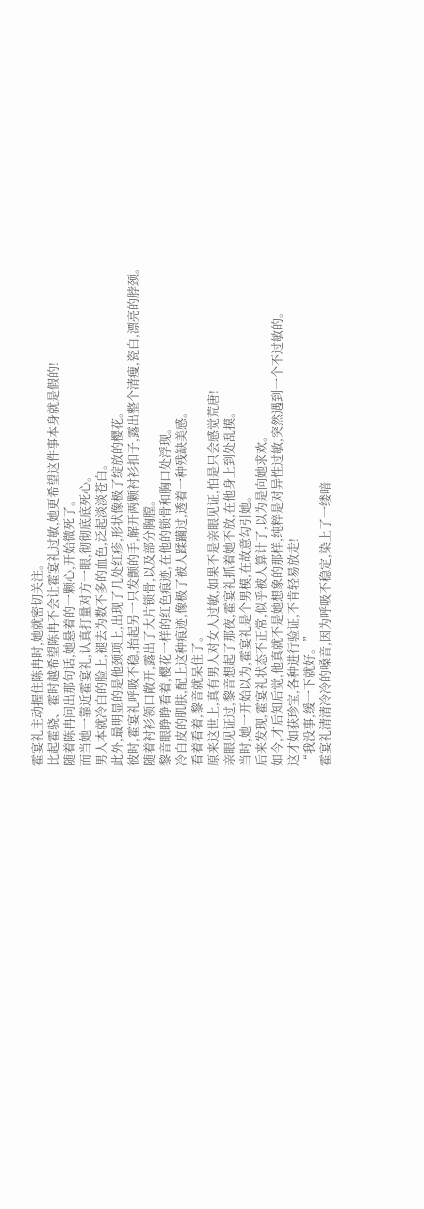霍宴礼主动握住陈冉时,她就密切关注。
比起霍骁、霍时越希望陈冉不会让霍宴礼过敏,她更希望这件事本身就是假的!
随着陈冉问出那句话,她悬着的一颗心,开始微死了。
而当她一靠近霍宴礼,认真打量对方一眼,彻彻底底死心。
男人本就冷白的脸上,褪去为数不多的血色,泛起淡淡苍白。
此外,最明显的是他颈项上,出现了几处红疹,形状像极了绽放的樱花。
彼时,霍宴礼呼吸不稳,抬起另一只发颤的手,解开两颗衬衫扣子,露出整个清瘦,瓷白,漂亮的脖颈。
随着衬衫领口敞开,露出了大片锁骨,以及部分胸膛。
黎音眼睁睁看着,樱花一样的红色痕迹,在他的锁骨和胸口处浮现。
冷白皮的肌肤,配上这种痕迹,像极了被人蹂躏过,透着一种残缺美感。
看着看着,黎音就呆住了。
原来这世上,真有男人对女人过敏,如果不是亲眼见证,怕是只会感觉荒唐!
亲眼见证过,黎音想起了那夜,霍宴礼抓着她不放,在他身上到处乱摸。
当时,她一开始以为,霍宴礼是个男模,在故意勾引她。
后来发现,霍宴礼状态不正常,似乎被人算计了,以为是向她求欢。
如今,才后知后觉,他真就不是她想象的那样,纯粹是对异性过敏,突然遇到一个不过敏的。
这才如获珍宝,各种进行验证,不肯轻易放走!
“我没事,缓一下就好。”
霍宴礼清清冷冷的嗓音,因为呼吸不稳定,染上了一缕喑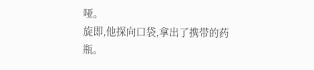哑。
旋即,他探向口袋,拿出了携带的药瓶。